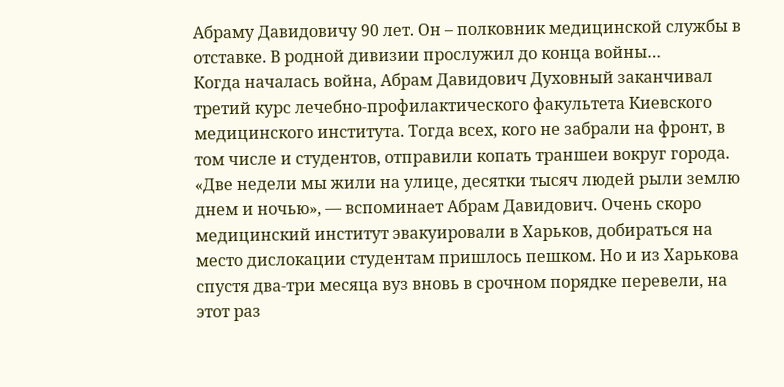Абраму Давидовичу 90 лет. Он – полковник медицинской службы в отставке. В родной дивизии прослужил до конца войны…
Когда началась война, Абрам Давидович Духовный заканчивал третий курс лечебно-профилактического факультета Киевского медицинского института. Тогда всех, кого не забрали на фронт, в том числе и студентов, отправили копать траншеи вокруг города. «Две недели мы жили на улице, десятки тысяч людей рыли землю днем и ночью», — вспоминает Абрам Давидович. Очень скоро медицинский институт эвакуировали в Харьков, добираться на место дислокации студентам пришлось пешком. Но и из Харькова спустя два-три месяца вуз вновь в срочном порядке перевели, на этот раз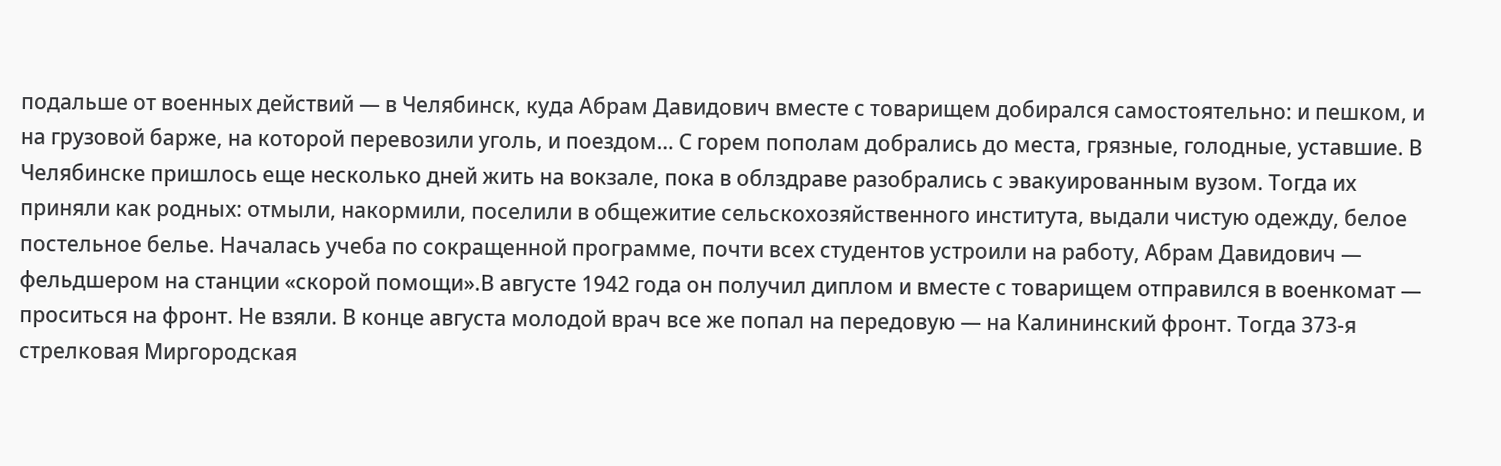подальше от военных действий — в Челябинск, куда Абрам Давидович вместе с товарищем добирался самостоятельно: и пешком, и на грузовой барже, на которой перевозили уголь, и поездом… С горем пополам добрались до места, грязные, голодные, уставшие. В Челябинске пришлось еще несколько дней жить на вокзале, пока в облздраве разобрались с эвакуированным вузом. Тогда их приняли как родных: отмыли, накормили, поселили в общежитие сельскохозяйственного института, выдали чистую одежду, белое постельное белье. Началась учеба по сокращенной программе, почти всех студентов устроили на работу, Абрам Давидович — фельдшером на станции «скорой помощи».В августе 1942 года он получил диплом и вместе с товарищем отправился в военкомат — проситься на фронт. Не взяли. В конце августа молодой врач все же попал на передовую — на Калининский фронт. Тогда 373-я стрелковая Миргородская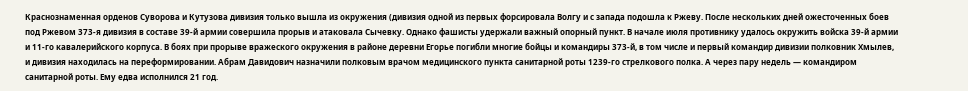Краснознаменная орденов Суворова и Кутузова дивизия только вышла из окружения (дивизия одной из первых форсировала Волгу и с запада подошла к Ржеву. После нескольких дней ожесточенных боев под Ржевом 373-я дивизия в составе 39-й армии совершила прорыв и атаковала Сычевку. Однако фашисты удержали важный опорный пункт. В начале июля противнику удалось окружить войска 39-й армии и 11-го кавалерийского корпуса. В боях при прорыве вражеского окружения в районе деревни Егорье погибли многие бойцы и командиры 373-й, в том числе и первый командир дивизии полковник Хмылев, и дивизия находилась на переформировании. Абрам Давидович назначили полковым врачом медицинского пункта санитарной роты 1239-го стрелкового полка. А через пару недель — командиром санитарной роты. Ему едва исполнился 21 год.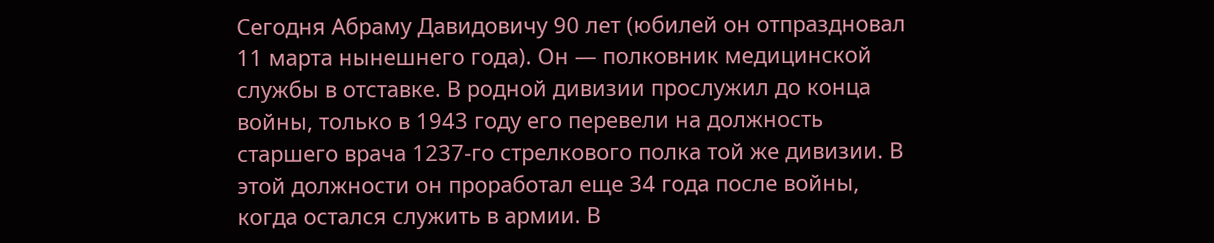Сегодня Абраму Давидовичу 90 лет (юбилей он отпраздновал 11 марта нынешнего года). Он — полковник медицинской службы в отставке. В родной дивизии прослужил до конца войны, только в 1943 году его перевели на должность старшего врача 1237-го стрелкового полка той же дивизии. В этой должности он проработал еще 34 года после войны, когда остался служить в армии. В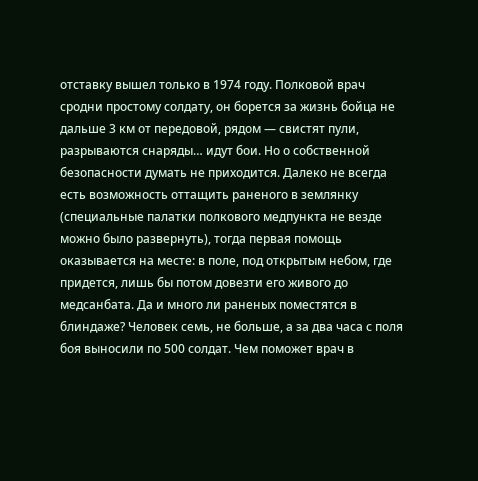отставку вышел только в 1974 году. Полковой врач сродни простому солдату, он борется за жизнь бойца не дальше 3 км от передовой, рядом — свистят пули, разрываются снаряды… идут бои. Но о собственной безопасности думать не приходится. Далеко не всегда есть возможность оттащить раненого в землянку (специальные палатки полкового медпункта не везде можно было развернуть), тогда первая помощь оказывается на месте: в поле, под открытым небом, где придется, лишь бы потом довезти его живого до медсанбата. Да и много ли раненых поместятся в блиндаже? Человек семь, не больше, а за два часа с поля боя выносили по 500 солдат. Чем поможет врач в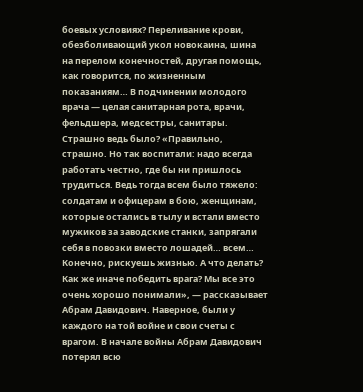боевых условиях? Переливание крови, обезболивающий укол новокаина, шина на перелом конечностей, другая помощь, как говорится, по жизненным показаниям… В подчинении молодого врача — целая санитарная рота, врачи, фельдшера, медсестры, санитары. Страшно ведь было? «Правильно, страшно. Но так воспитали: надо всегда работать честно, где бы ни пришлось трудиться. Ведь тогда всем было тяжело: солдатам и офицерам в бою, женщинам, которые остались в тылу и встали вместо мужиков за заводские станки, запрягали себя в повозки вместо лошадей… всем… Конечно, рискуешь жизнью. А что делать? Как же иначе победить врага? Мы все это очень хорошо понимали», — рассказывает Абрам Давидович. Наверное, были у каждого на той войне и свои счеты с врагом. В начале войны Абрам Давидович потерял всю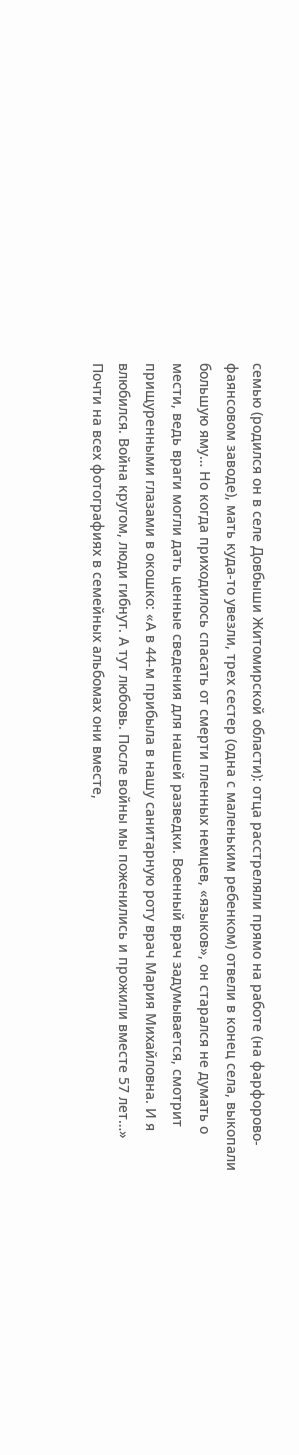семью (родился он в селе Довбыши Житомирской области): отца расстреляли прямо на работе (на фарфорово-фаянсовом заводе), мать куда-то увезли, трех сестер (одна с маленьким ребенком) отвели в конец села, выкопали большую яму… Но когда приходилось спасать от смерти пленных немцев, «языков», он старался не думать о мести, ведь враги могли дать ценные сведения для нашей разведки. Военный врач задумывается, смотрит прищуренными глазами в окошко: «А в 44-м прибыла в нашу санитарную роту врач Мария Михайловна. И я влюбился. Война кругом, люди гибнут. А тут любовь. После войны мы поженились и прожили вместе 57 лет…» Почти на всех фотографиях в семейных альбомах они вместе,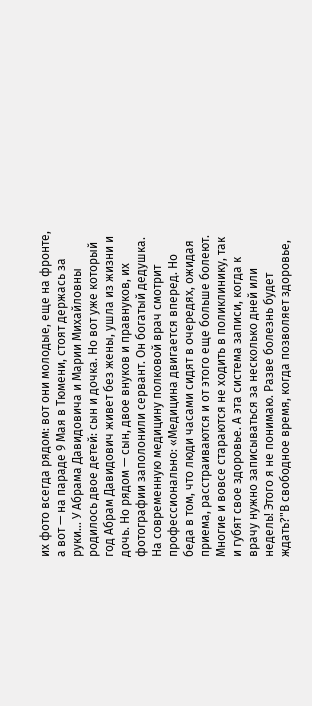их фото всегда рядом: вот они молодые, еще на фронте, а вот — на параде 9 Мая в Тюмени, стоят держась за руки… У Абрама Давидовича и Марии Михайловны родилось двое детей: сын и дочка. Но вот уже который год Абрам Давидович живет без жены, ушла из жизни и дочь. Но рядом — сын, двое внуков и правнуков, их фотографии заполонили сервант. Он богатый дедушка. На современную медицину полковой врач смотрит профессионально: «Медицина двигается вперед. Но беда в том, что люди часами сидят в очередях, ожидая приема, расстраиваются и от этого еще больше болеют. Многие и вовсе стараются не ходить в поликлинику, так и губят свое здоровье. А эта система записи, когда к врачу нужно записываться за несколько дней или недель! Этого я не понимаю. Разве болезнь будет ждать?"В свободное время, когда позволяет здоровье,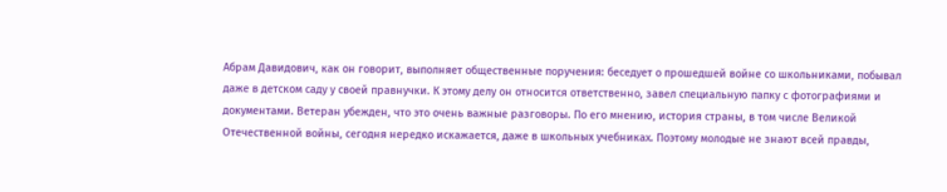Абрам Давидович, как он говорит, выполняет общественные поручения: беседует о прошедшей войне со школьниками, побывал даже в детском саду у своей правнучки. К этому делу он относится ответственно, завел специальную папку с фотографиями и документами. Ветеран убежден, что это очень важные разговоры. По его мнению, история страны, в том числе Великой Отечественной войны, сегодня нередко искажается, даже в школьных учебниках. Поэтому молодые не знают всей правды,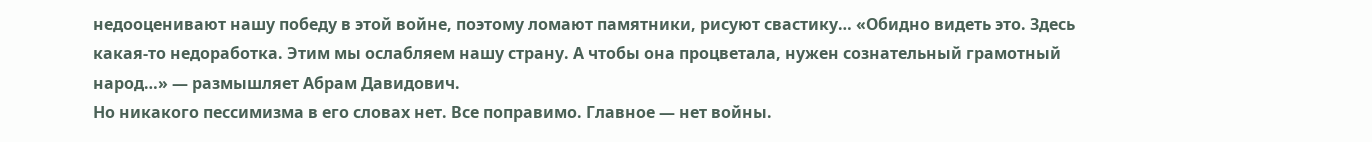недооценивают нашу победу в этой войне, поэтому ломают памятники, рисуют свастику… «Обидно видеть это. Здесь какая-то недоработка. Этим мы ослабляем нашу страну. А чтобы она процветала, нужен сознательный грамотный народ…» — размышляет Абрам Давидович.
Но никакого пессимизма в его словах нет. Все поправимо. Главное — нет войны.